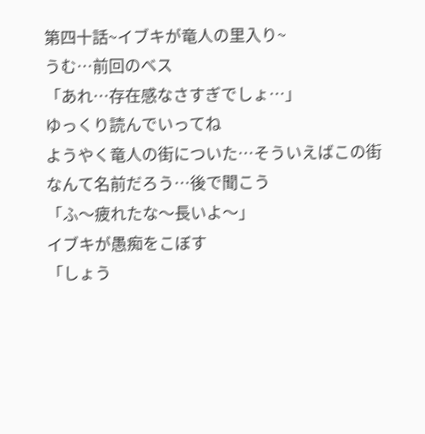第四十話~イブキが竜人の里入り~
うむ…前回のベス
「あれ…存在感なさすぎでしょ…」
ゆっくり読んでいってね
ようやく竜人の街についた…そういえばこの街なんて名前だろう…後で聞こう
「ふ〜疲れたな〜長いよ〜」
イブキが愚痴をこぼす
「しょう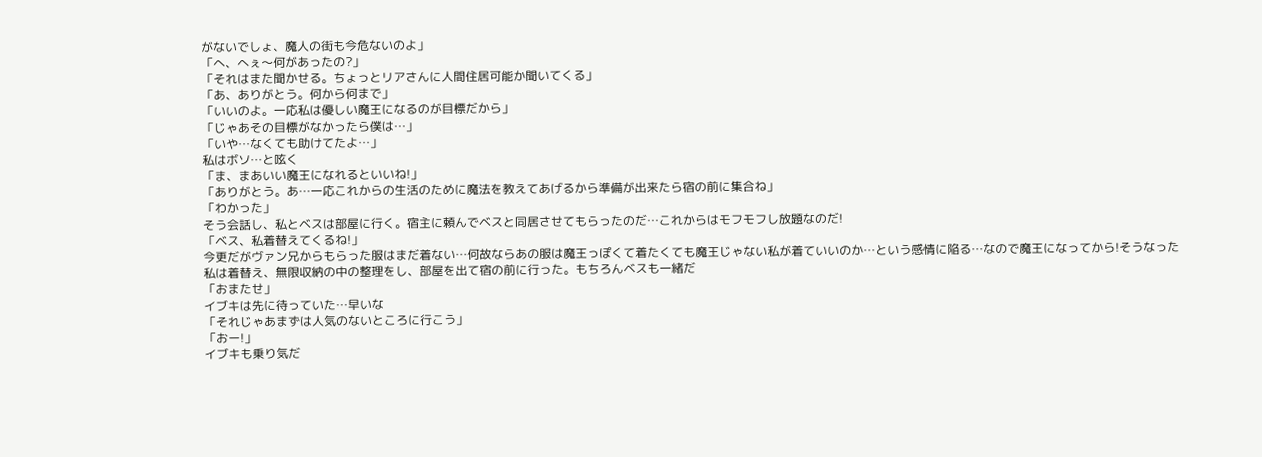がないでしょ、魔人の街も今危ないのよ」
「へ、へぇ〜何があったの?」
「それはまた聞かせる。ちょっとリアさんに人間住居可能か聞いてくる」
「あ、ありがとう。何から何まで」
「いいのよ。一応私は優しい魔王になるのが目標だから」
「じゃあその目標がなかったら僕は…」
「いや…なくても助けてたよ…」
私はボソ…と呟く
「ま、まあいい魔王になれるといいね!」
「ありがとう。あ…一応これからの生活のために魔法を教えてあげるから準備が出来たら宿の前に集合ね」
「わかった」
そう会話し、私とベスは部屋に行く。宿主に頼んでベスと同居させてもらったのだ…これからはモフモフし放題なのだ!
「ベス、私着替えてくるね!」
今更だがヴァン兄からもらった服はまだ着ない…何故ならあの服は魔王っぽくて着たくても魔王じゃない私が着ていいのか…という感情に陥る…なので魔王になってから!そうなった
私は着替え、無限収納の中の整理をし、部屋を出て宿の前に行った。もちろんベスも一緒だ
「おまたせ」
イブキは先に待っていた…早いな
「それじゃあまずは人気のないところに行こう」
「おー!」
イブキも乗り気だ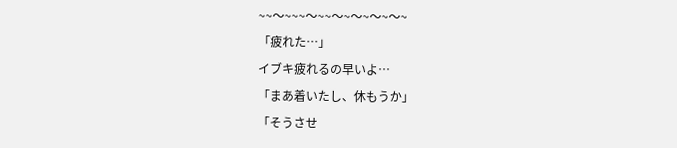~~〜~~~〜~~〜~〜~〜~〜~
「疲れた…」
イブキ疲れるの早いよ…
「まあ着いたし、休もうか」
「そうさせ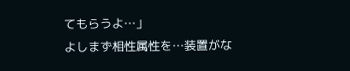てもらうよ…」
よしまず相性属性を…装置がな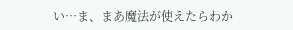い…ま、まあ魔法が使えたらわか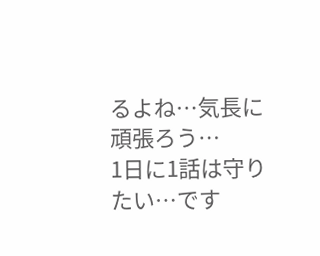るよね…気長に頑張ろう…
1日に1話は守りたい…です